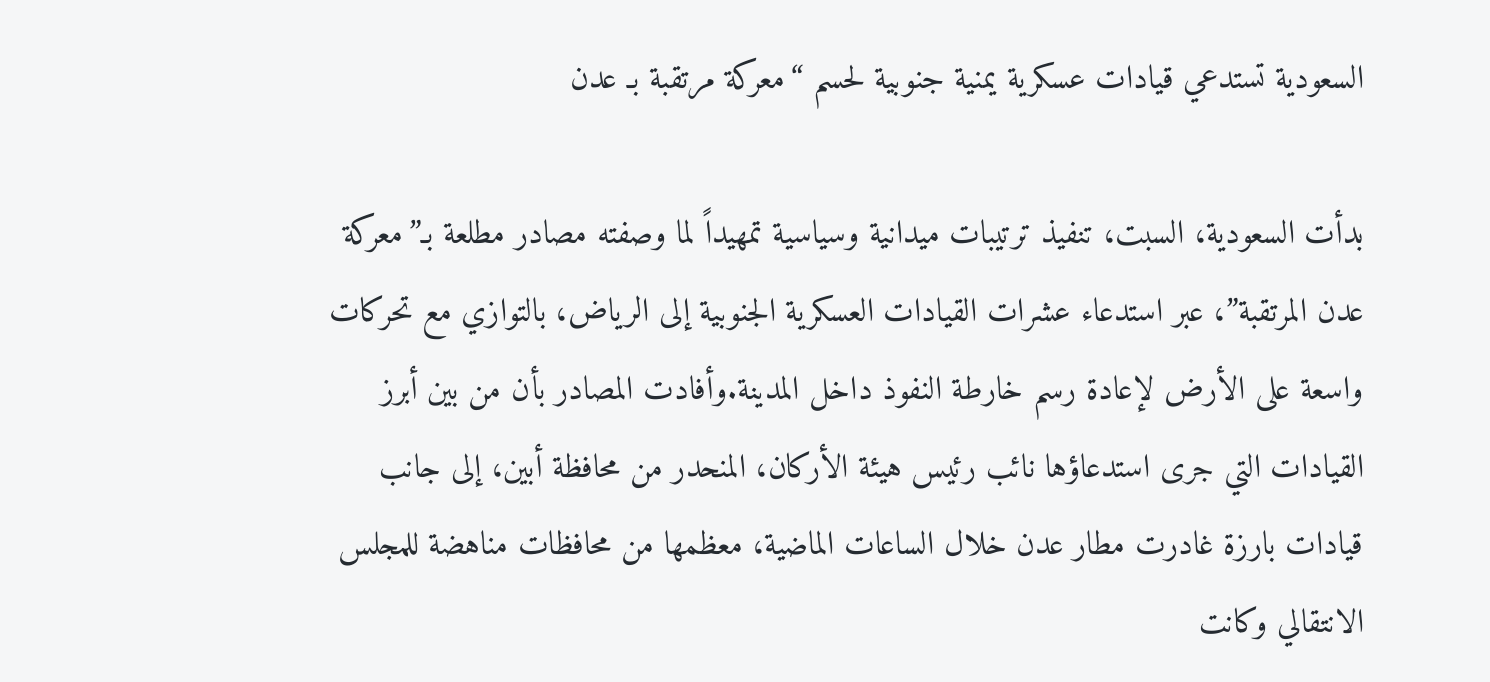السعودية تستدعي قيادات عسكرية يمنية جنوبية لحسم “معركة مرتقبة بـ عدن

بدأت السعودية، السبت، تنفيذ ترتيبات ميدانية وسياسية تمهيداً لما وصفته مصادر مطلعة بـ”معركة عدن المرتقبة”، عبر استدعاء عشرات القيادات العسكرية الجنوبية إلى الرياض، بالتوازي مع تحركات واسعة على الأرض لإعادة رسم خارطة النفوذ داخل المدينة.وأفادت المصادر بأن من بين أبرز القيادات التي جرى استدعاؤها نائب رئيس هيئة الأركان، المنحدر من محافظة أبين، إلى جانب قيادات بارزة غادرت مطار عدن خلال الساعات الماضية، معظمها من محافظات مناهضة للمجلس الانتقالي وكانت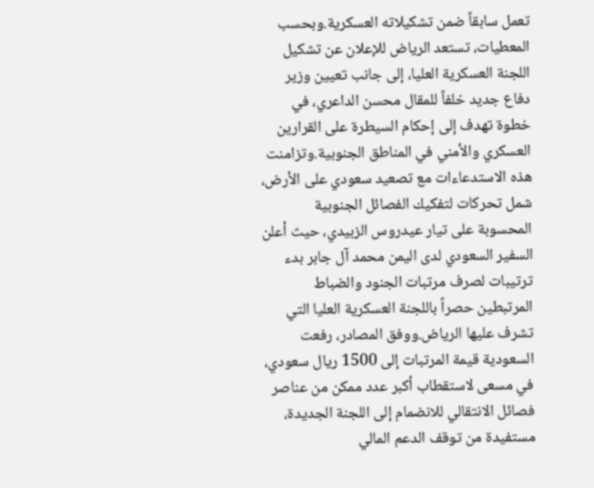تعمل سابقاً ضمن تشكيلاته العسكرية.وبحسب المعطيات، تستعد الرياض للإعلان عن تشكيل اللجنة العسكرية العليا، إلى جانب تعيين وزير دفاع جديد خلفاً للمقال محسن الداعري، في خطوة تهدف إلى إحكام السيطرة على القرارين العسكري والأمني في المناطق الجنوبية.وتزامنت هذه الاستدعاءات مع تصعيد سعودي على الأرض، شمل تحركات لتفكيك الفصائل الجنوبية المحسوبة على تيار عيدروس الزبيدي، حيث أعلن السفير السعودي لدى اليمن محمد آل جابر بدء ترتيبات لصرف مرتبات الجنود والضباط المرتبطين حصراً باللجنة العسكرية العليا التي تشرف عليها الرياض.ووفق المصادر، رفعت السعودية قيمة المرتبات إلى 1500 ريال سعودي، في مسعى لاستقطاب أكبر عدد ممكن من عناصر فصائل الانتقالي للانضمام إلى اللجنة الجديدة، مستفيدة من توقف الدعم المالي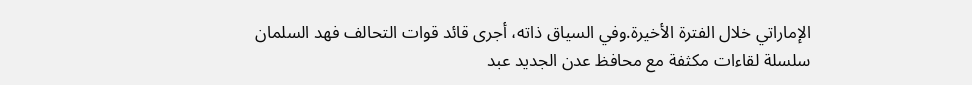الإماراتي خلال الفترة الأخيرة.وفي السياق ذاته، أجرى قائد قوات التحالف فهد السلمان سلسلة لقاءات مكثفة مع محافظ عدن الجديد عبد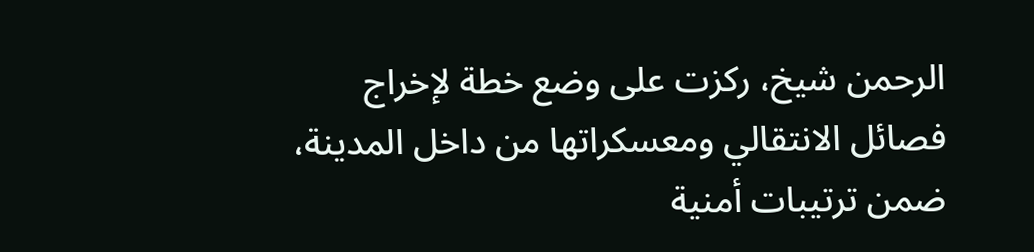الرحمن شيخ، ركزت على وضع خطة لإخراج فصائل الانتقالي ومعسكراتها من داخل المدينة، ضمن ترتيبات أمنية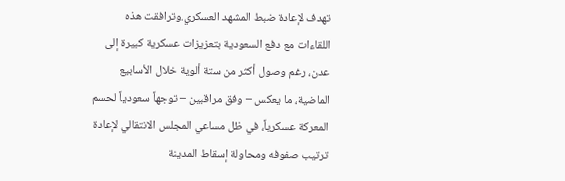تهدف لإعادة ضبط المشهد العسكري.وترافقت هذه اللقاءات مع دفع السعودية بتعزيزات عسكرية كبيرة إلى عدن، رغم وصول أكثر من ستة ألوية خلال الأسابيع الماضية، ما يعكس – وفق مراقبين – توجهاً سعودياً لحسم المعركة عسكرياً، في ظل مساعي المجلس الانتقالي لإعادة ترتيب صفوفه ومحاولة إسقاط المدينة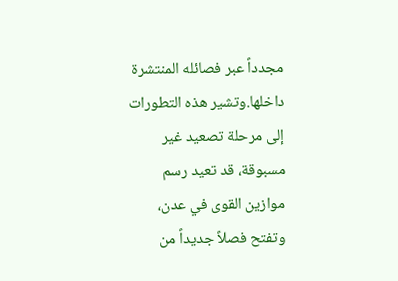مجدداً عبر فصائله المنتشرة داخلها.وتشير هذه التطورات إلى مرحلة تصعيد غير مسبوقة، قد تعيد رسم موازين القوى في عدن، وتفتح فصلاً جديداً من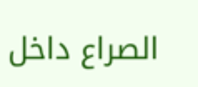الصراع داخل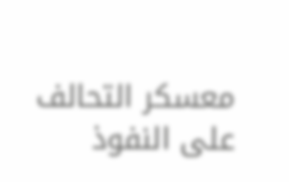معسكر التحالف على النفوذ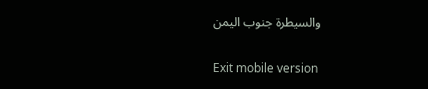والسيطرة جنوب اليمن

Exit mobile version